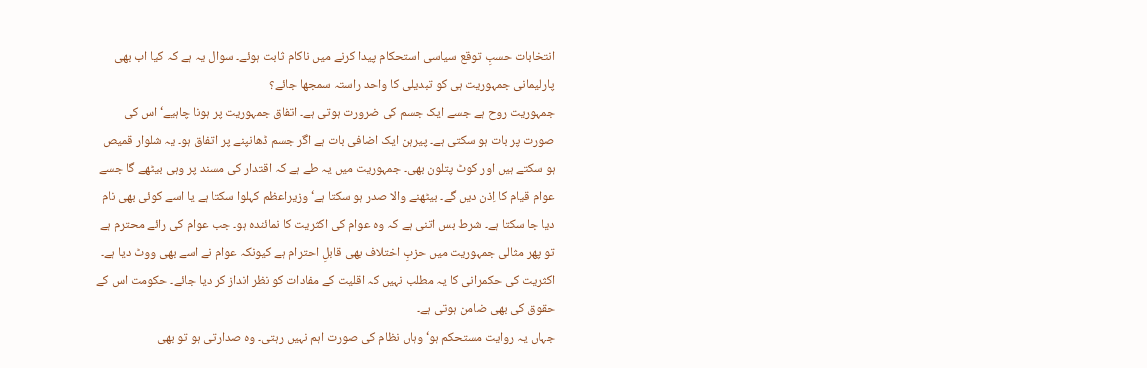انتخابات حسبِ توقع سیاسی استحکام پیدا کرنے میں ناکام ثابت ہوئے۔ سوال یہ ہے کہ کیا اب بھی پارلیمانی جمہوریت ہی کو تبدیلی کا واحد راستہ سمجھا جائے؟
جمہوریت روح ہے جسے ایک جسم کی ضرورت ہوتی ہے۔ اتفاق جمہوریت پر ہونا چاہیے‘ اس کی صورت پر بات ہو سکتی ہے۔ پیرہن ایک اضافی بات ہے اگر جسم ڈھانپنے پر اتفاق ہو۔ یہ شلوار قمیص ہو سکتے ہیں اور کوٹ پتلون بھی۔ جمہوریت میں یہ طے ہے کہ اقتدار کی مسند پر وہی بیٹھے گا جسے عوام قیام کا اِذن دیں گے۔ بیٹھنے والا صدر ہو سکتا ہے‘ وزیراعظم کہلوا سکتا ہے یا اسے کوئی بھی نام دیا جا سکتا ہے۔ شرط بس اتنی ہے کہ وہ عوام کی اکثریت کا نمائندہ ہو۔ جب عوام کی رائے محترم ہے تو پھر مثالی جمہوریت میں حزبِ اختلاف بھی قابلِ احترام ہے کیونکہ عوام نے اسے بھی ووٹ دیا ہے۔ اکثریت کی حکمرانی کا یہ مطلب نہیں کہ اقلیت کے مفادات کو نظر انداز کر دیا جائے۔ حکومت اس کے حقوق کی بھی ضامن ہوتی ہے۔
جہاں یہ روایت مستحکم ہو‘ وہاں نظام کی صورت اہم نہیں رہتی۔ وہ صدارتی ہو تو بھی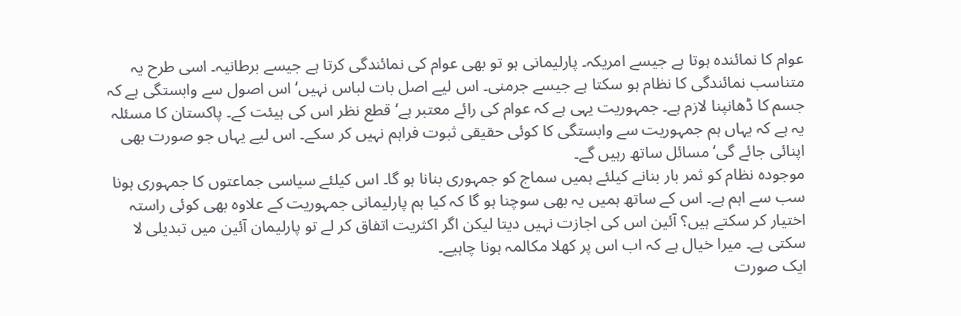عوام کا نمائندہ ہوتا ہے جیسے امریکہ۔ پارلیمانی ہو تو بھی عوام کی نمائندگی کرتا ہے جیسے برطانیہ۔ اسی طرح یہ متناسب نمائندگی کا نظام ہو سکتا ہے جیسے جرمنی۔ اس لیے اصل بات لباس نہیں‘ اس اصول سے وابستگی ہے کہ جسم کا ڈھانپنا لازم ہے۔ جمہوریت یہی ہے کہ عوام کی رائے معتبر ہے‘ قطع نظر اس کی ہیئت کے۔ پاکستان کا مسئلہ یہ ہے کہ یہاں ہم جمہوریت سے وابستگی کا کوئی حقیقی ثبوت فراہم نہیں کر سکے۔ اس لیے یہاں جو صورت بھی اپنائی جائے گی‘ مسائل ساتھ رہیں گے۔
موجودہ نظام کو ثمر بار بنانے کیلئے ہمیں سماج کو جمہوری بنانا ہو گا۔ اس کیلئے سیاسی جماعتوں کا جمہوری ہونا سب سے اہم ہے۔ اس کے ساتھ ہمیں یہ بھی سوچنا ہو گا کہ کیا ہم پارلیمانی جمہوریت کے علاوہ بھی کوئی راستہ اختیار کر سکتے ہیں؟ آئین اس کی اجازت نہیں دیتا لیکن اگر اکثریت اتفاق کر لے تو پارلیمان آئین میں تبدیلی لا سکتی ہے۔ میرا خیال ہے کہ اب اس پر کھلا مکالمہ ہونا چاہیے۔
ایک صورت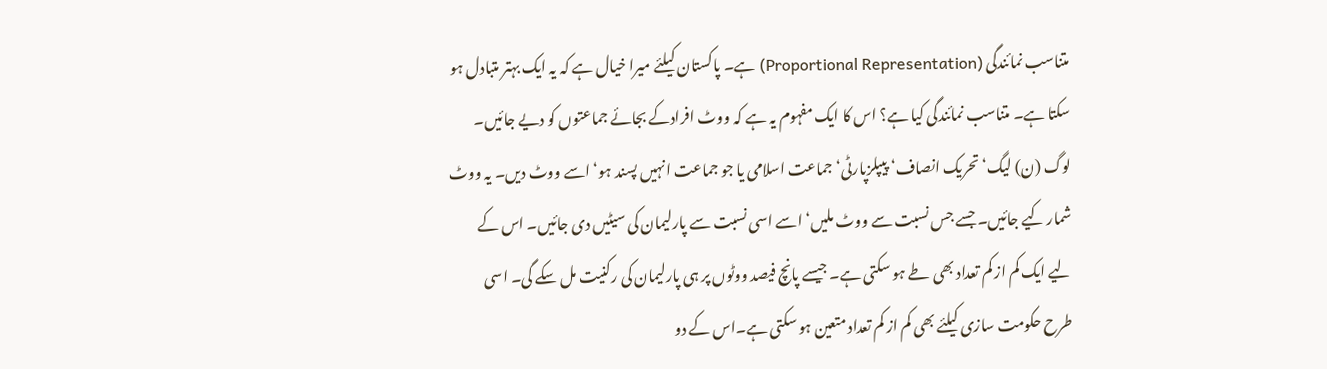متناسب نمائندگی (Proportional Representation) ہے۔ پاکستان کیلئے میرا خیال ہے کہ یہ ایک بہتر متبادل ہو سکتا ہے۔ متناسب نمائندگی کیا ہے؟ اس کا ایک مفہوم یہ ہے کہ ووٹ افرادکے بجائے جماعتوں کو دیے جائیں۔ لوگ (ن) لیگ‘ تحریک انصاف‘ پیپلزپارٹی‘ جماعت اسلامی یا جو جماعت انہیں پسند ہو‘ اسے ووٹ دیں۔ یہ ووٹ شمار کیے جائیں۔ جسے جس نسبت سے ووٹ ملیں‘ اسے اسی نسبت سے پارلیمان کی سیٹیں دی جائیں۔ اس کے لیے ایک کم از کم تعداد بھی طے ہو سکتی ہے۔ جیسے پانچ فیصد ووٹوں پر ہی پارلیمان کی رکنیت مل سکے گی۔ اسی طرح حکومت سازی کیلئے بھی کم از کم تعداد متعین ہو سکتی ہے۔اس کے دو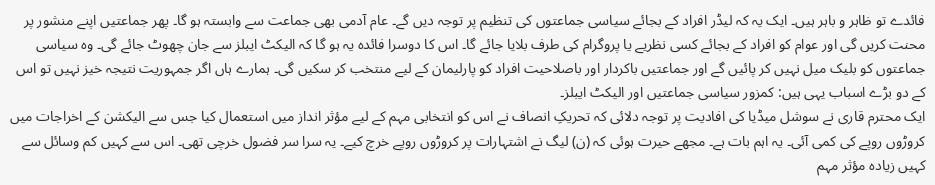فائدے تو ظاہر و باہر ہیں۔ ایک یہ کہ لیڈر افراد کے بجائے سیاسی جماعتوں کی تنظیم پر توجہ دیں گے۔ عام آدمی بھی جماعت سے وابستہ ہو گا۔ پھر جماعتیں اپنے منشور پر محنت کریں گی اور عوام کو افراد کے بجائے کسی نظریے یا پروگرام کی طرف بلایا جائے گا۔ اس کا دوسرا فائدہ یہ ہو گا کہ الیکٹ ایبلز سے جان چھوٹ جائے گی۔ وہ سیاسی جماعتوں کو بلیک میل نہیں کر پائیں گے اور جماعتیں باکردار اور باصلاحیت افراد کو پارلیمان کے لیے منتخب کر سکیں گی۔ ہمارے ہاں اگر جمہوریت نتیجہ خیز نہیں تو اس کے دو بڑے اسباب یہی ہیں: کمزور سیاسی جماعتیں اور الیکٹ ایبلز۔
ایک محترم قاری نے سوشل میڈیا کی افادیت پر توجہ دلائی کہ تحریکِ انصاف نے اس کو انتخابی مہم کے لیے مؤثر انداز میں استعمال کیا جس سے الیکشن کے اخراجات میں کروڑوں روپے کی کمی آئی۔ یہ اہم بات ہے۔ مجھے حیرت ہوئی کہ (ن) لیگ نے اشتہارات پر کروڑوں روپے خرچ کیے۔ یہ سرا سر فضول خرچی تھی۔ اس سے کہیں کم وسائل سے کہیں زیادہ مؤثر مہم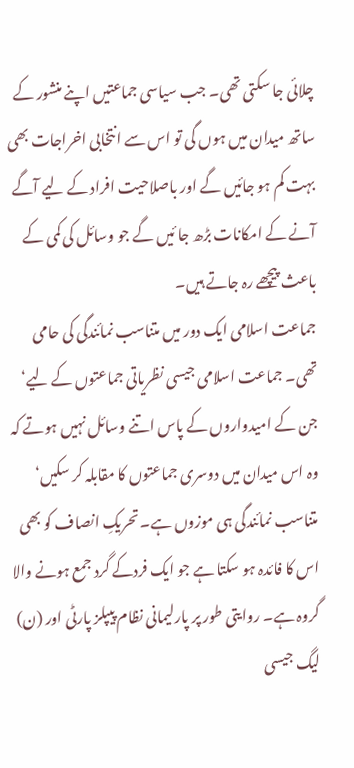چلائی جا سکتی تھی۔ جب سیاسی جماعتیں اپنے منشور کے ساتھ میدان میں ہوں گی تو اس سے انتخابی اخراجات بھی بہت کم ہو جائیں گے اور باصلاحیت افراد کے لیے آگے آنے کے امکانات بڑھ جا ئیں گے جو وسائل کی کمی کے باعث پیچھے رہ جاتے ہیں۔
جماعت اسلامی ایک دور میں متناسب نمائندگی کی حامی تھی۔ جماعت اسلامی جیسی نظریاتی جماعتوں کے لیے‘ جن کے امیدواروں کے پاس اتنے وسائل نہیں ہوتے کہ وہ اس میدان میں دوسری جماعتوں کا مقابلہ کر سکیں‘ متناسب نمائندگی ہی موزوں ہے۔ تحریکِ انصاف کو بھی اس کا فائدہ ہو سکتا ہے جو ایک فردکے گرد جمع ہونے والا گروہ ہے۔ روایتی طور پر پارلیمانی نظام پیپلز پارٹی اور (ن) لیگ جیسی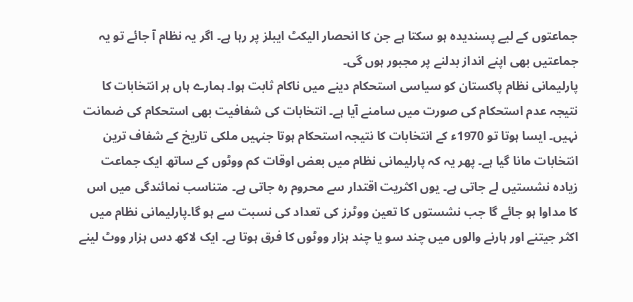جماعتوں کے لیے پسندیدہ ہو سکتا ہے جن کا انحصار الیکٹ ایبلز پر رہا ہے۔ اگر یہ نظام آ جائے تو یہ جماعتیں بھی اپنے انداز بدلنے پر مجبور ہوں گی۔
پارلیمانی نظام پاکستان کو سیاسی استحکام دینے میں ناکام ثابت ہوا۔ ہمارے ہاں ہر انتخابات کا نتیجہ عدم استحکام کی صورت میں سامنے آیا ہے۔ انتخابات کی شفافیت بھی استحکام کی ضمانت نہیں۔ ایسا ہوتا تو 1970ء کے انتخابات کا نتیجہ استحکام ہوتا جنہیں ملکی تاریخ کے شفاف ترین انتخابات مانا گیا ہے۔ پھر یہ کہ پارلیمانی نظام میں بعض اوقات کم ووٹوں کے ساتھ ایک جماعت زیادہ نشستیں لے جاتی ہے۔ یوں اکثریت اقتدار سے محروم رہ جاتی ہے۔ متناسب نمائندگی میں اس کا مداوا ہو جائے گا جب نشستوں کا تعین ووٹرز کی تعداد کی نسبت سے ہو گا۔پارلیمانی نظام میں اکثر جیتنے اور ہارنے والوں میں چند سو یا چند ہزار ووٹوں کا فرق ہوتا ہے۔ ایک لاکھ دس ہزار ووٹ لینے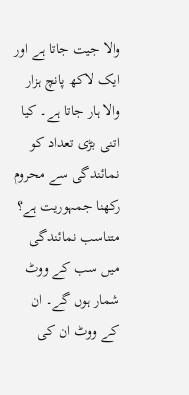والا جیت جاتا ہے اور ایک لاکھ پانچ ہزار والا ہار جاتا ہے۔ کیا اتنی بڑی تعداد کو نمائندگی سے محروم رکھنا جمہوریت ہے؟ متناسب نمائندگی میں سب کے ووٹ شمار ہوں گے۔ ان کے ووٹ ان کی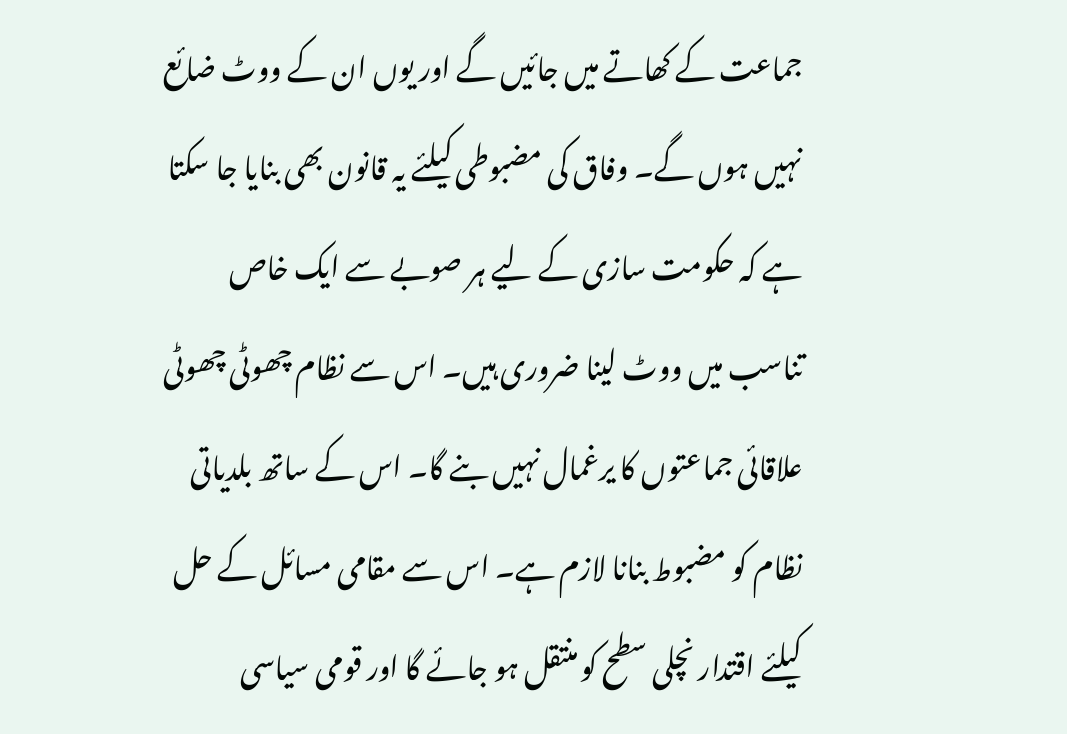جماعت کے کھاتے میں جائیں گے اور یوں ان کے ووٹ ضائع نہیں ہوں گے۔ وفاق کی مضبوطی کیلئے یہ قانون بھی بنایا جا سکتا ہے کہ حکومت سازی کے لیے ہر صوبے سے ایک خاص تناسب میں ووٹ لینا ضروری ہیں۔ اس سے نظام چھوٹی چھوٹی علاقائی جماعتوں کا یرغمال نہیں بنے گا۔ اس کے ساتھ بلدیاتی نظام کو مضبوط بنانا لازم ہے۔ اس سے مقامی مسائل کے حل کیلئے اقتدار نچلی سطح کو منتقل ہو جائے گا اور قومی سیاسی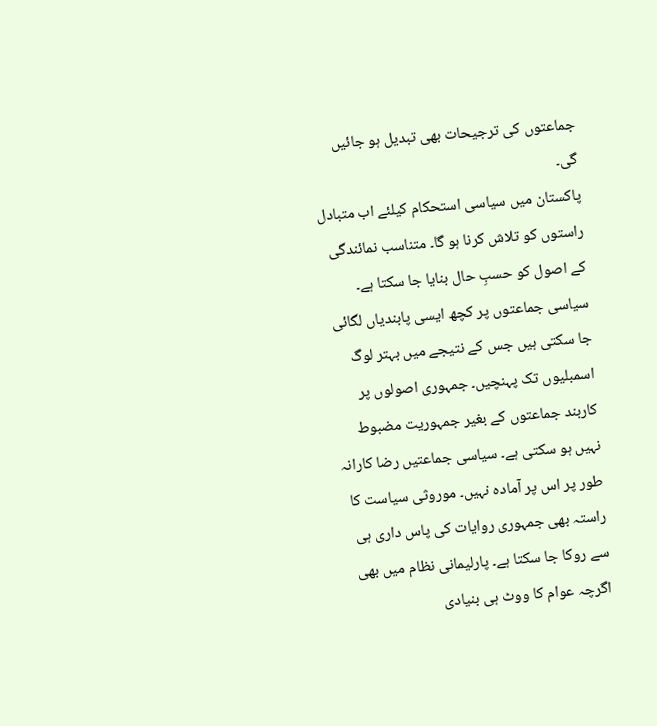جماعتوں کی ترجیحات بھی تبدیل ہو جائیں گی۔
پاکستان میں سیاسی استحکام کیلئے اب متبادل راستوں کو تلاش کرنا ہو گا۔ متناسب نمائندگی کے اصول کو حسبِ حال بنایا جا سکتا ہے۔ سیاسی جماعتوں پر کچھ ایسی پابندیاں لگائی جا سکتی ہیں جس کے نتیجے میں بہتر لوگ اسمبلیوں تک پہنچیں۔ جمہوری اصولوں پر کاربند جماعتوں کے بغیر جمہوریت مضبوط نہیں ہو سکتی ہے۔ سیاسی جماعتیں رضا کارانہ طور پر اس پر آمادہ نہیں۔ موروثی سیاست کا راستہ بھی جمہوری روایات کی پاس داری ہی سے روکا جا سکتا ہے۔ پارلیمانی نظام میں بھی اگرچہ عوام کا ووٹ ہی بنیادی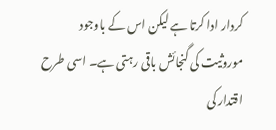کردار ادا کرتا ہے لیکن اس کے باوجود موروثیت کی گنجائش باقی رہتی ہے۔ اسی طرح اقتدار کی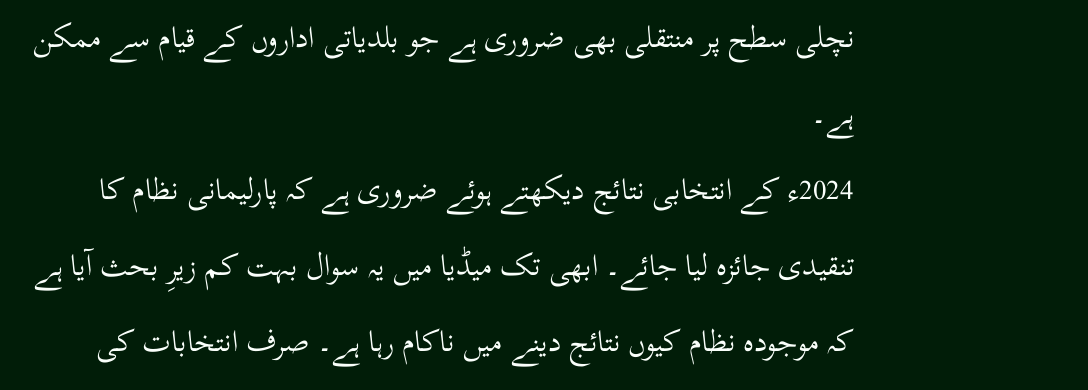نچلی سطح پر منتقلی بھی ضروری ہے جو بلدیاتی اداروں کے قیام سے ممکن ہے۔
2024ء کے انتخابی نتائج دیکھتے ہوئے ضروری ہے کہ پارلیمانی نظام کا تنقیدی جائزہ لیا جائے۔ ابھی تک میڈیا میں یہ سوال بہت کم زیرِ بحث آیا ہے کہ موجودہ نظام کیوں نتائج دینے میں ناکام رہا ہے۔ صرف انتخابات کی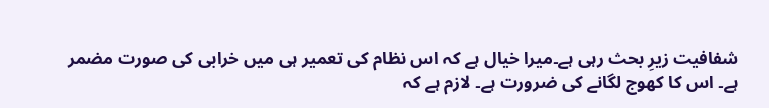شفافیت زیرِ بحث رہی ہے۔میرا خیال ہے کہ اس نظام کی تعمیر ہی میں خرابی کی صورت مضمر ہے۔ اس کا کھوج لگانے کی ضرورت ہے۔ لازم ہے کہ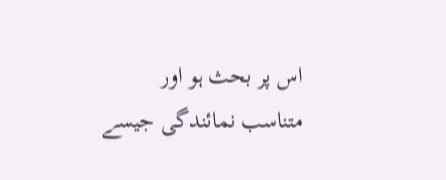اس پر بحث ہو اور متناسب نمائندگی جیسے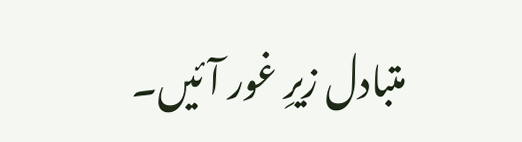متبادل زیرِ غور آئیں۔